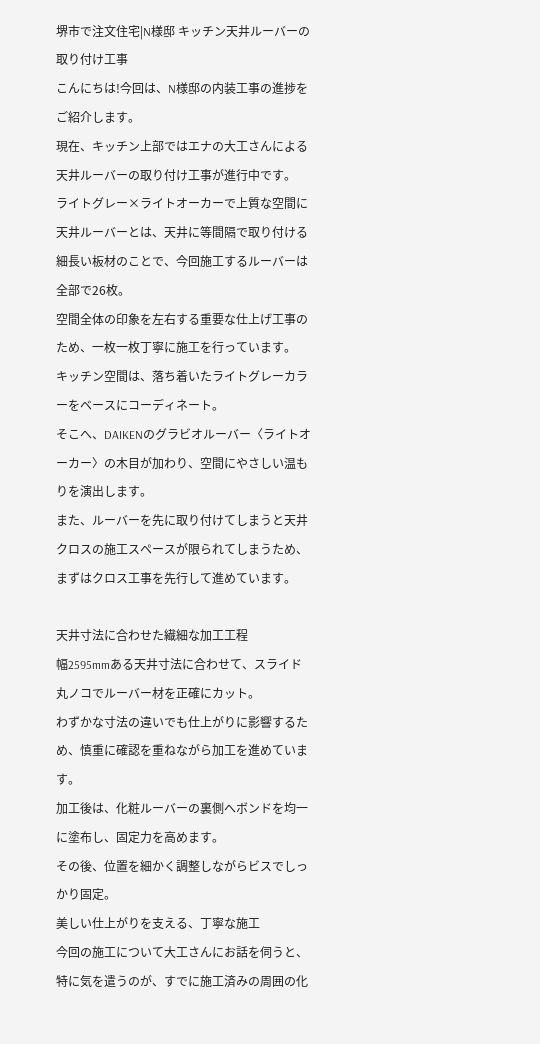堺市で注文住宅|N様邸 キッチン天井ルーバーの取り付け工事
こんにちは!今回は、N様邸の内装工事の進捗をご紹介します。
現在、キッチン上部ではエナの大工さんによる天井ルーバーの取り付け工事が進行中です。
ライトグレー×ライトオーカーで上質な空間に
天井ルーバーとは、天井に等間隔で取り付ける細長い板材のことで、今回施工するルーバーは全部で26枚。
空間全体の印象を左右する重要な仕上げ工事のため、一枚一枚丁寧に施工を行っています。
キッチン空間は、落ち着いたライトグレーカラーをベースにコーディネート。
そこへ、DAIKENのグラビオルーバー〈ライトオーカー〉の木目が加わり、空間にやさしい温もりを演出します。
また、ルーバーを先に取り付けてしまうと天井クロスの施工スペースが限られてしまうため、まずはクロス工事を先行して進めています。

天井寸法に合わせた繊細な加工工程
幅2595mmある天井寸法に合わせて、スライド丸ノコでルーバー材を正確にカット。
わずかな寸法の違いでも仕上がりに影響するため、慎重に確認を重ねながら加工を進めています。
加工後は、化粧ルーバーの裏側へボンドを均一に塗布し、固定力を高めます。
その後、位置を細かく調整しながらビスでしっかり固定。
美しい仕上がりを支える、丁寧な施工
今回の施工について大工さんにお話を伺うと、特に気を遣うのが、すでに施工済みの周囲の化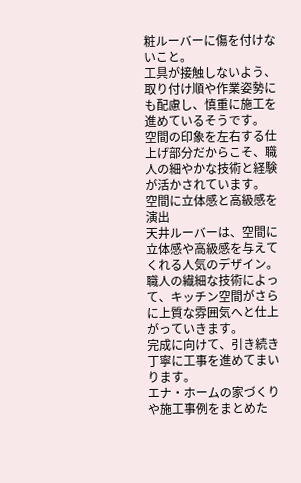粧ルーバーに傷を付けないこと。
工具が接触しないよう、取り付け順や作業姿勢にも配慮し、慎重に施工を進めているそうです。
空間の印象を左右する仕上げ部分だからこそ、職人の細やかな技術と経験が活かされています。
空間に立体感と高級感を演出
天井ルーバーは、空間に立体感や高級感を与えてくれる人気のデザイン。
職人の繊細な技術によって、キッチン空間がさらに上質な雰囲気へと仕上がっていきます。
完成に向けて、引き続き丁寧に工事を進めてまいります。
エナ・ホームの家づくりや施工事例をまとめた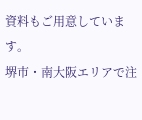資料もご用意しています。
堺市・南大阪エリアで注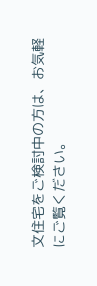文住宅をご検討中の方は、お気軽にご覧ください。